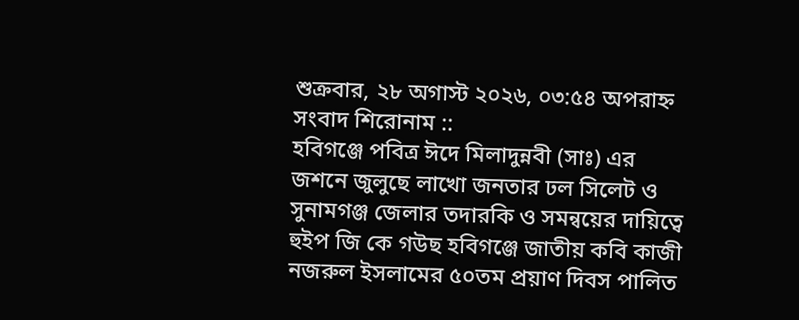শুক্রবার, ২৮ অগাস্ট ২০২৬, ০৩:৫৪ অপরাহ্ন
সংবাদ শিরোনাম ::
হবিগঞ্জে পবিত্র ঈদে মিলাদুন্নবী (সাঃ) এর জশনে জুলুছে লাখো জনতার ঢল সিলেট ও সুনামগঞ্জ জেলার তদারকি ও সমন্বয়ের দায়িত্বে হুইপ জি কে গউছ হবিগঞ্জে জাতীয় কবি কাজী নজরুল ইসলামের ৫০তম প্রয়াণ দিবস পালিত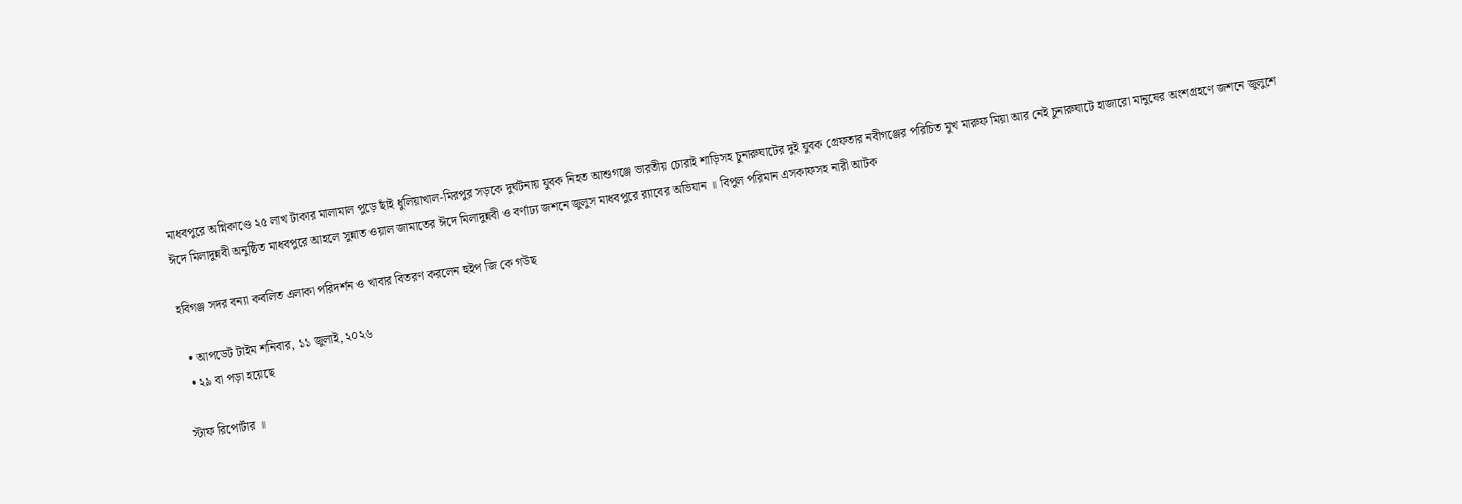মাধবপুরে অগ্নিকাণ্ডে ২৫ লাখ টাকার মালামাল পুড়ে ছাঁই ধুলিয়াখাল-মিরপুর সড়কে দুর্ঘটনায় যুবক নিহত আশুগঞ্জে ভারতীয় চোরাই শাড়িসহ চুনারুঘাটের দুই যুবক গ্রেফতার নবীগঞ্জের পরিচিত মুখ মারুফ মিয়া আর নেই চুনারুঘাটে হাজারো মানুষের অংশগ্রহণে জশনে জুলুশে ঈদে মিলাদুন্নবী অনুষ্ঠিত মাধবপুরে আহলে সুন্নাত ওয়াল জামাতের ঈদে মিলাদুন্নবী ও বর্ণাঢ্য জশনে জুলুস মাধবপুরে র‌্যাবের অভিযান ॥ বিপুল পরিমান এসকাফসহ নারী আটক

হবিগঞ্জ সদর বন্যা কবলিত এলাকা পরিদর্শন ও খাবার বিতরণ করলেন হুইপ জি কে গউছ

  • আপডেট টাইম শনিবার, ১১ জুলাই, ২০২৬
  • ২৯ বা পড়া হয়েছে

স্টাফ রিপোর্টার ॥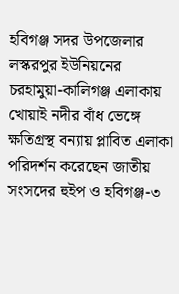হবিগঞ্জ সদর উপজেলার লস্করপুর ইউনিয়নের চরহামুয়া-কালিগঞ্জ এলাকায় খোয়াই নদীর বাঁধ ভেঙ্গে ক্ষতিগ্রস্থ বন্যায় প্লাবিত এলাকা পরিদর্শন করেছেন জাতীয় সংসদের হুইপ ও হবিগঞ্জ-৩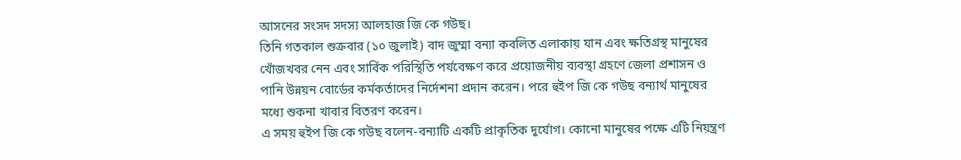আসনের সংসদ সদস্য আলহাজ জি কে গউছ।
তিনি গতকাল শুক্রবার (১০ জুলাই) বাদ জুম্মা বন্যা কবলিত এলাকায় যান এবং ক্ষতিগ্রস্থ মানুষের খোঁজখবর নেন এবং সার্বিক পরিস্থিতি পর্যবেক্ষণ করে প্রয়োজনীয় ব্যবস্থা গ্রহণে জেলা প্রশাসন ও পানি উন্নয়ন বোর্ডের কর্মকর্তাদের নির্দেশনা প্রদান করেন। পরে হুইপ জি কে গউছ বন্যার্থ মানুষের মধ্যে শুকনা খাবার বিতরণ করেন।
এ সময় হুইপ জি কে গউছ বলেন-বন্যাটি একটি প্রাকৃতিক দুর্যোগ। কোনো মানুষের পক্ষে এটি নিয়ন্ত্রণ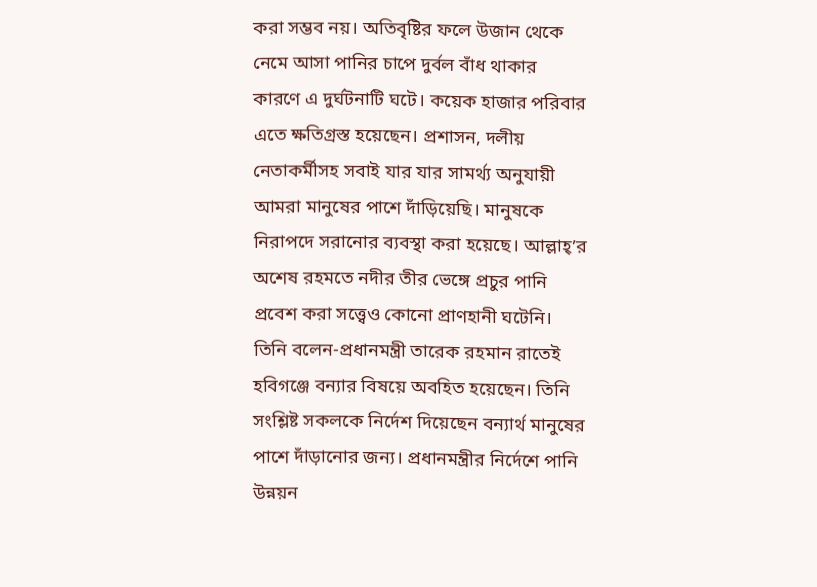করা সম্ভব নয়। অতিবৃষ্টির ফলে উজান থেকে নেমে আসা পানির চাপে দুর্বল বাঁধ থাকার কারণে এ দুর্ঘটনাটি ঘটে। কয়েক হাজার পরিবার এতে ক্ষতিগ্রস্ত হয়েছেন। প্রশাসন, দলীয় নেতাকর্মীসহ সবাই যার যার সামর্থ্য অনুযায়ী আমরা মানুষের পাশে দাঁড়িয়েছি। মানুষকে নিরাপদে সরানোর ব্যবস্থা করা হয়েছে। আল্লাহ্’র অশেষ রহমতে নদীর তীর ভেঙ্গে প্রচুর পানি প্রবেশ করা সত্ত্বেও কোনো প্রাণহানী ঘটেনি।
তিনি বলেন-প্রধানমন্ত্রী তারেক রহমান রাতেই হবিগঞ্জে বন্যার বিষয়ে অবহিত হয়েছেন। তিনি সংশ্লিষ্ট সকলকে নির্দেশ দিয়েছেন বন্যার্থ মানুষের পাশে দাঁড়ানোর জন্য। প্রধানমন্ত্রীর নির্দেশে পানি উন্নয়ন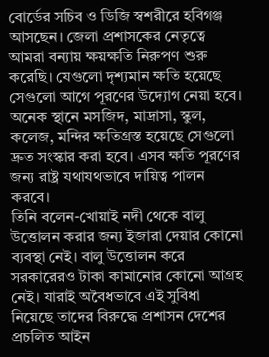বোর্ডের সচিব ও ডিজি স্বশরীরে হবিগঞ্জ আসছেন। জেলা প্রশাসকের নেতৃত্বে আমরা বন্যায় ক্ষয়ক্ষতি নিরুপণ শুরু করেছি। যেগুলো দৃশ্যমান ক্ষতি হয়েছে সেগুলো আগে পূরণের উদ্যোগ নেয়া হবে। অনেক স্থানে মসজিদ, মাদ্রাসা, স্কুল, কলেজ, মন্দির ক্ষতিগ্রস্ত হয়েছে সেগুলো দ্রুত সংস্কার করা হবে। এসব ক্ষতি পূরণের জন্য রাষ্ট্র যথাযথভাবে দায়িত্ব পালন করবে।
তিনি বলেন-খোয়াই নদী থেকে বালু উত্তোলন করার জন্য ইজারা দেয়ার কোনো ব্যবস্থা নেই। বালু উত্তোলন করে সরকারেরও টাকা কামানোর কোনো আগ্রহ নেই। যারাই অবৈধভাবে এই সুবিধা নিয়েছে তাদের বিরুদ্ধে প্রশাসন দেশের প্রচলিত আইন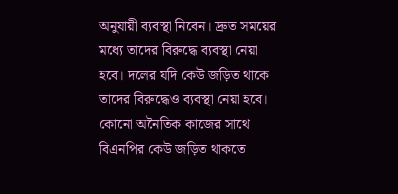অনুযায়ী ব্যবস্থা নিবেন। দ্রুত সময়ের মধ্যে তাদের বিরুদ্ধে ব্যবস্থা নেয়া হবে। দলের যদি কেউ জড়িত থাকে তাদের বিরুদ্ধেও ব্যবস্থা নেয়া হবে। কোনো অনৈতিক কাজের সাথে বিএনপির কেউ জড়িত থাকতে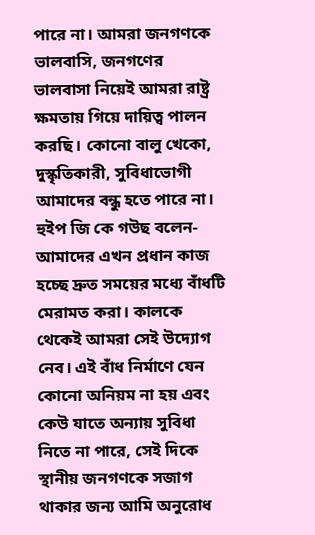পারে না। আমরা জনগণকে ভালবাসি, জনগণের ভালবাসা নিয়েই আমরা রাষ্ট্র ক্ষমতায় গিয়ে দায়িত্ব পালন করছি। কোনো বালু খেকো, দুস্কৃতিকারী, সুবিধাভোগী আমাদের বন্ধু হতে পারে না।
হুইপ জি কে গউছ বলেন-আমাদের এখন প্রধান কাজ হচ্ছে দ্রুত সময়ের মধ্যে বাঁধটি মেরামত করা। কালকে থেকেই আমরা সেই উদ্যোগ নেব। এই বাঁধ নির্মাণে যেন কোনো অনিয়ম না হয় এবং কেউ যাতে অন্যায় সুবিধা নিতে না পারে, সেই দিকে স্থানীয় জনগণকে সজাগ থাকার জন্য আমি অনুরোধ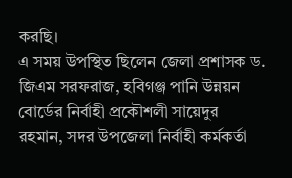করছি।
এ সময় উপস্থিত ছিলেন জেলা প্রশাসক ড. জিএম সরফরাজ, হবিগঞ্জ পানি উন্নয়ন বোর্ডের নির্বাহী প্রকৌশলী সায়েদুর রহমান, সদর উপজেলা নির্বাহী কর্মকর্তা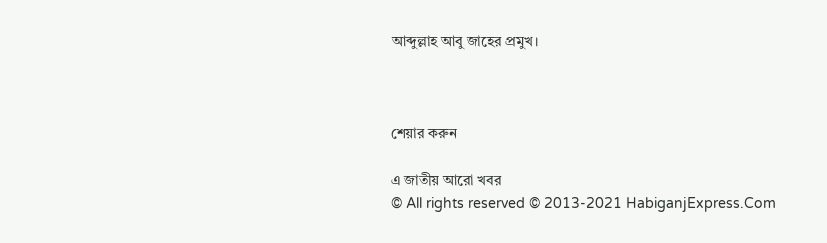আব্দুল্লাহ আবু জাহের প্রমুখ।



শেয়ার করুন

এ জাতীয় আরো খবর
© All rights reserved © 2013-2021 HabiganjExpress.Com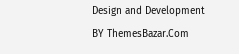Design and Development BY ThemesBazar.Com